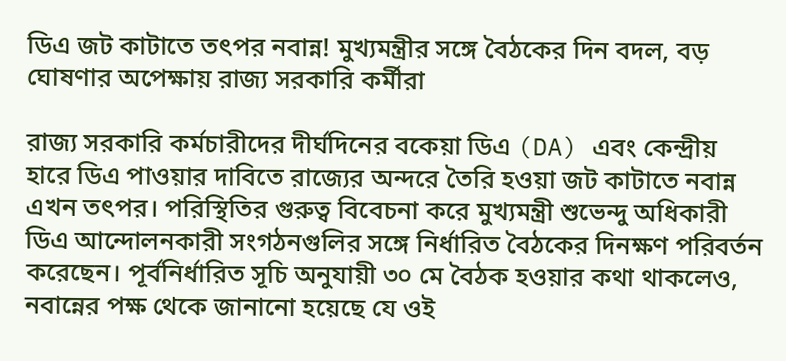ডিএ জট কাটাতে তৎপর নবান্ন! মুখ্যমন্ত্রীর সঙ্গে বৈঠকের দিন বদল, বড় ঘোষণার অপেক্ষায় রাজ্য সরকারি কর্মীরা

রাজ্য সরকারি কর্মচারীদের দীর্ঘদিনের বকেয়া ডিএ (DA) এবং কেন্দ্রীয় হারে ডিএ পাওয়ার দাবিতে রাজ্যের অন্দরে তৈরি হওয়া জট কাটাতে নবান্ন এখন তৎপর। পরিস্থিতির গুরুত্ব বিবেচনা করে মুখ্যমন্ত্রী শুভেন্দু অধিকারী ডিএ আন্দোলনকারী সংগঠনগুলির সঙ্গে নির্ধারিত বৈঠকের দিনক্ষণ পরিবর্তন করেছেন। পূর্বনির্ধারিত সূচি অনুযায়ী ৩০ মে বৈঠক হওয়ার কথা থাকলেও, নবান্নের পক্ষ থেকে জানানো হয়েছে যে ওই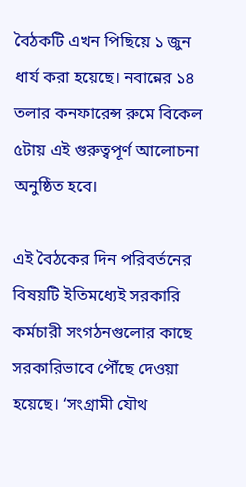বৈঠকটি এখন পিছিয়ে ১ জুন ধার্য করা হয়েছে। নবান্নের ১৪ তলার কনফারেন্স রুমে বিকেল ৫টায় এই গুরুত্বপূর্ণ আলোচনা অনুষ্ঠিত হবে।

এই বৈঠকের দিন পরিবর্তনের বিষয়টি ইতিমধ্যেই সরকারি কর্মচারী সংগঠনগুলোর কাছে সরকারিভাবে পৌঁছে দেওয়া হয়েছে। ‘সংগ্রামী যৌথ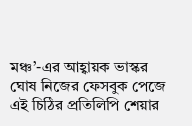মঞ্চ’-এর আহ্বায়ক ভাস্কর ঘোষ নিজের ফেসবুক পেজে এই চিঠির প্রতিলিপি শেয়ার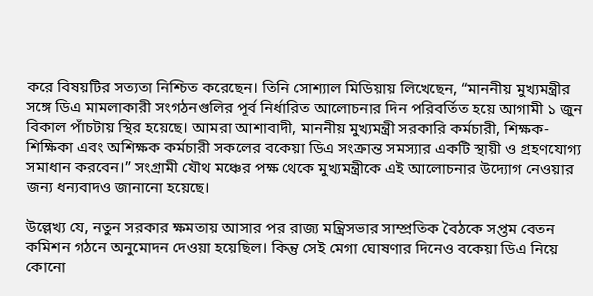করে বিষয়টির সত্যতা নিশ্চিত করেছেন। তিনি সোশ্যাল মিডিয়ায় লিখেছেন, “মাননীয় মুখ্যমন্ত্রীর সঙ্গে ডিএ মামলাকারী সংগঠনগুলির পূর্ব নির্ধারিত আলোচনার দিন পরিবর্তিত হয়ে আগামী ১ জুন বিকাল পাঁচটায় স্থির হয়েছে। আমরা আশাবাদী, মাননীয় মুখ্যমন্ত্রী সরকারি কর্মচারী, শিক্ষক-শিক্ষিকা এবং অশিক্ষক কর্মচারী সকলের বকেয়া ডিএ সংক্রান্ত সমস্যার একটি স্থায়ী ও গ্রহণযোগ্য সমাধান করবেন।” সংগ্রামী যৌথ মঞ্চের পক্ষ থেকে মুখ্যমন্ত্রীকে এই আলোচনার উদ্যোগ নেওয়ার জন্য ধন্যবাদও জানানো হয়েছে।

উল্লেখ্য যে, নতুন সরকার ক্ষমতায় আসার পর রাজ্য মন্ত্রিসভার সাম্প্রতিক বৈঠকে সপ্তম বেতন কমিশন গঠনে অনুমোদন দেওয়া হয়েছিল। কিন্তু সেই মেগা ঘোষণার দিনেও বকেয়া ডিএ নিয়ে কোনো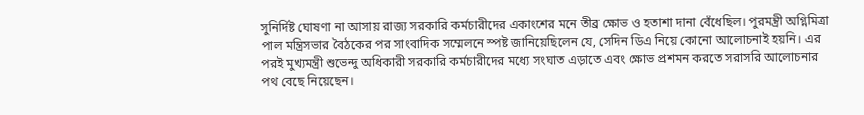সুনির্দিষ্ট ঘোষণা না আসায় রাজ্য সরকারি কর্মচারীদের একাংশের মনে তীব্র ক্ষোভ ও হতাশা দানা বেঁধেছিল। পুরমন্ত্রী অগ্নিমিত্রা পাল মন্ত্রিসভার বৈঠকের পর সাংবাদিক সম্মেলনে স্পষ্ট জানিয়েছিলেন যে, সেদিন ডিএ নিয়ে কোনো আলোচনাই হয়নি। এর পরই মুখ্যমন্ত্রী শুভেন্দু অধিকারী সরকারি কর্মচারীদের মধ্যে সংঘাত এড়াতে এবং ক্ষোভ প্রশমন করতে সরাসরি আলোচনার পথ বেছে নিয়েছেন।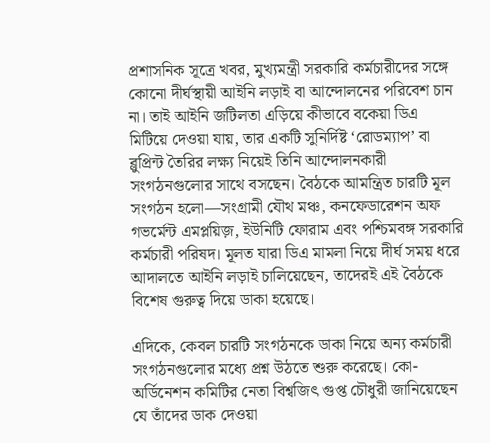প্রশাসনিক সূত্রে খবর, মুখ্যমন্ত্রী সরকারি কর্মচারীদের সঙ্গে কোনো দীর্ঘস্থায়ী আইনি লড়াই বা আন্দোলনের পরিবেশ চান না। তাই আইনি জটিলতা এড়িয়ে কীভাবে বকেয়া ডিএ মিটিয়ে দেওয়া যায়, তার একটি সুনির্দিষ্ট ‘রোডম্যাপ’ বা ব্লুপ্রিন্ট তৈরির লক্ষ্য নিয়েই তিনি আন্দোলনকারী সংগঠনগুলোর সাথে বসছেন। বৈঠকে আমন্ত্রিত চারটি মূল সংগঠন হলো—সংগ্রামী যৌথ মঞ্চ, কনফেডারেশন অফ গভর্মেন্ট এমপ্লয়িজ়, ইউনিটি ফোরাম এবং পশ্চিমবঙ্গ সরকারি কর্মচারী পরিষদ। মূলত যারা ডিএ মামলা নিয়ে দীর্ঘ সময় ধরে আদালতে আইনি লড়াই চালিয়েছেন, তাদেরই এই বৈঠকে বিশেষ গুরুত্ব দিয়ে ডাকা হয়েছে।

এদিকে, কেবল চারটি সংগঠনকে ডাকা নিয়ে অন্য কর্মচারী সংগঠনগুলোর মধ্যে প্রশ্ন উঠতে শুরু করেছে। কো-অর্ডিনেশন কমিটির নেতা বিশ্বজিৎ গুপ্ত চৌধুরী জানিয়েছেন যে তাঁদের ডাক দেওয়া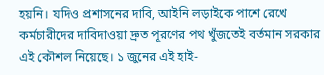হয়নি। যদিও প্রশাসনের দাবি, আইনি লড়াইকে পাশে রেখে কর্মচারীদের দাবিদাওয়া দ্রুত পূরণের পথ খুঁজতেই বর্তমান সরকার এই কৌশল নিয়েছে। ১ জুনের এই হাই-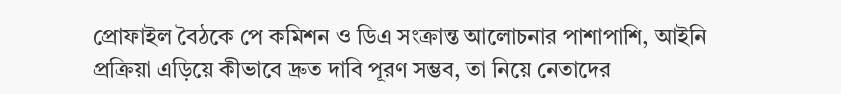প্রোফাইল বৈঠকে পে কমিশন ও ডিএ সংক্রান্ত আলোচনার পাশাপাশি, আইনি প্রক্রিয়া এড়িয়ে কীভাবে দ্রুত দাবি পূরণ সম্ভব, তা নিয়ে নেতাদের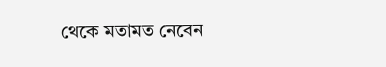থেকে মতামত নেবেন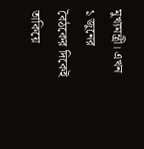মুখ্যমন্ত্রী। এখন ১ জুনের বৈঠকের দিকেই তাকিয়ে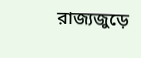রাজ্যজুড়ে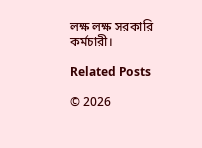লক্ষ লক্ষ সরকারি কর্মচারী।

Related Posts

© 2026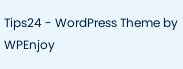Tips24 - WordPress Theme by WPEnjoy